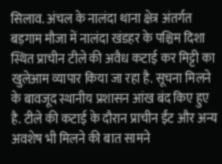सिलाव. अंचल के नालंदा थाना क्षेत्र अंतर्गत बड़गाम मौजा में नालंदा खंडहर के पश्चिम दिशा स्थित प्राचीन टीले की अवैध कटाई कर मिट्टी का खुलेआम व्यापार किया जा रहा है. सूचना मिलने के बावजूद स्थानीय प्रशासन आंख बंद किए हुए है. टीले की कटाई के दौरान प्राचीन ईंट और अन्य अवशेष भी मिलने की बात सामने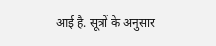आई है. सूत्रों के अनुसार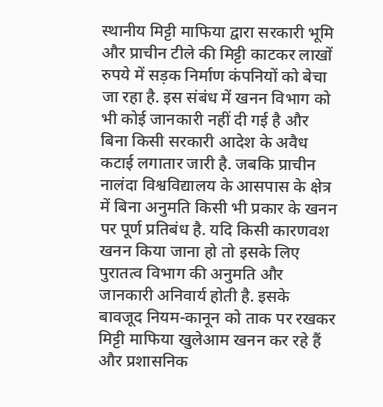स्थानीय मिट्टी माफिया द्वारा सरकारी भूमि और प्राचीन टीले की मिट्टी काटकर लाखों रुपये में सड़क निर्माण कंपनियों को बेचा जा रहा है. इस संबंध में खनन विभाग को भी कोई जानकारी नहीं दी गई है और बिना किसी सरकारी आदेश के अवैध कटाई लगातार जारी है. जबकि प्राचीन नालंदा विश्वविद्यालय के आसपास के क्षेत्र में बिना अनुमति किसी भी प्रकार के खनन पर पूर्ण प्रतिबंध है. यदि किसी कारणवश खनन किया जाना हो तो इसके लिए पुरातत्व विभाग की अनुमति और जानकारी अनिवार्य होती है. इसके बावजूद नियम-कानून को ताक पर रखकर मिट्टी माफिया खुलेआम खनन कर रहे हैं और प्रशासनिक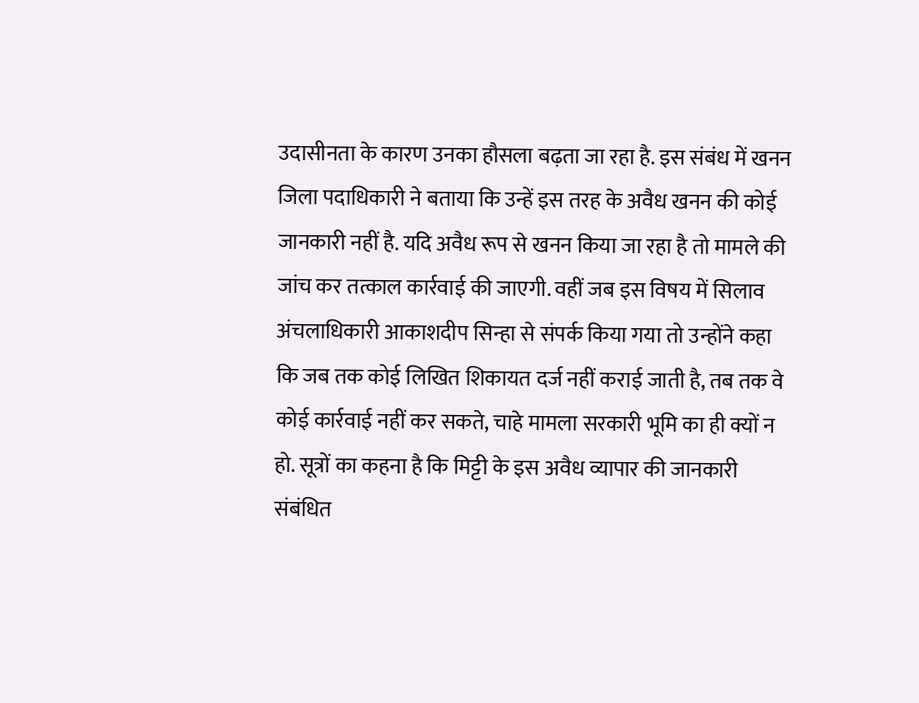उदासीनता के कारण उनका हौसला बढ़ता जा रहा है. इस संबंध में खनन जिला पदाधिकारी ने बताया कि उन्हें इस तरह के अवैध खनन की कोई जानकारी नहीं है. यदि अवैध रूप से खनन किया जा रहा है तो मामले की जांच कर तत्काल कार्रवाई की जाएगी. वहीं जब इस विषय में सिलाव अंचलाधिकारी आकाशदीप सिन्हा से संपर्क किया गया तो उन्होंने कहा कि जब तक कोई लिखित शिकायत दर्ज नहीं कराई जाती है, तब तक वे कोई कार्रवाई नहीं कर सकते, चाहे मामला सरकारी भूमि का ही क्यों न हो. सूत्रों का कहना है कि मिट्टी के इस अवैध व्यापार की जानकारी संबंधित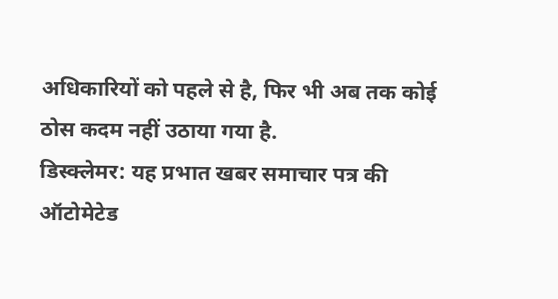अधिकारियों को पहले से है, फिर भी अब तक कोई ठोस कदम नहीं उठाया गया है.
डिस्क्लेमर: यह प्रभात खबर समाचार पत्र की ऑटोमेटेड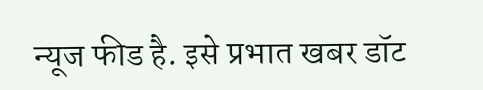न्यूज फीड है. इसे प्रभात खबर डॉट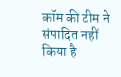कॉम की टीम ने संपादित नहीं किया है